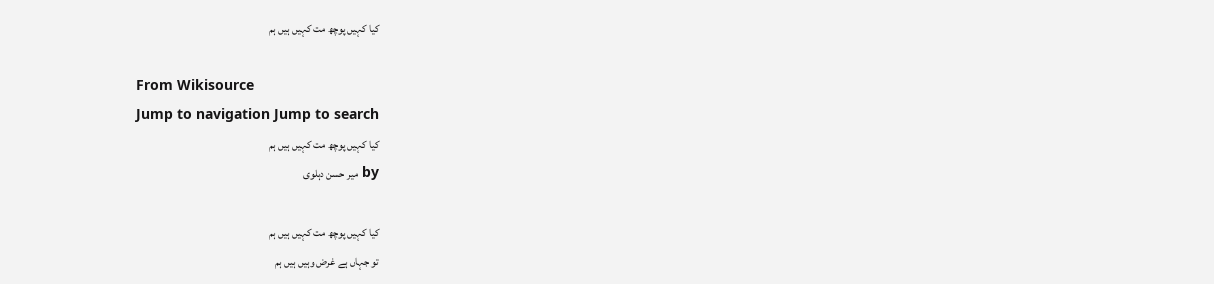کیا کہیں پوچھ مت کہیں ہیں ہم

From Wikisource
Jump to navigation Jump to search
کیا کہیں پوچھ مت کہیں ہیں ہم
by میر حسن دہلوی

کیا کہیں پوچھ مت کہیں ہیں ہم
تو جہاں ہے غرض وہیں ہیں ہم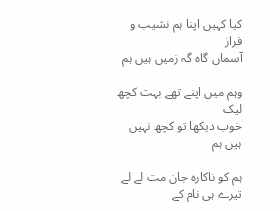کیا کہیں اپنا ہم نشیب و فراز
آسماں گاہ گہ زمیں ہیں ہم

وہم میں اپنے تھے بہت کچھ لیک
خوب دیکھا تو کچھ نہیں ہیں ہم

ہم کو ناکارہ جان مت لے لے
تیرے ہی نام کے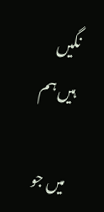نگیں ہیں ہم

میں جو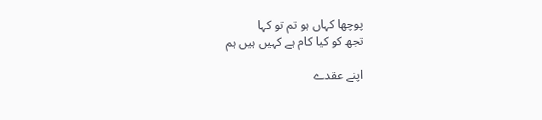پوچھا کہاں ہو تم تو کہا
تجھ کو کیا کام ہے کہیں ہیں ہم

اپنے عقدے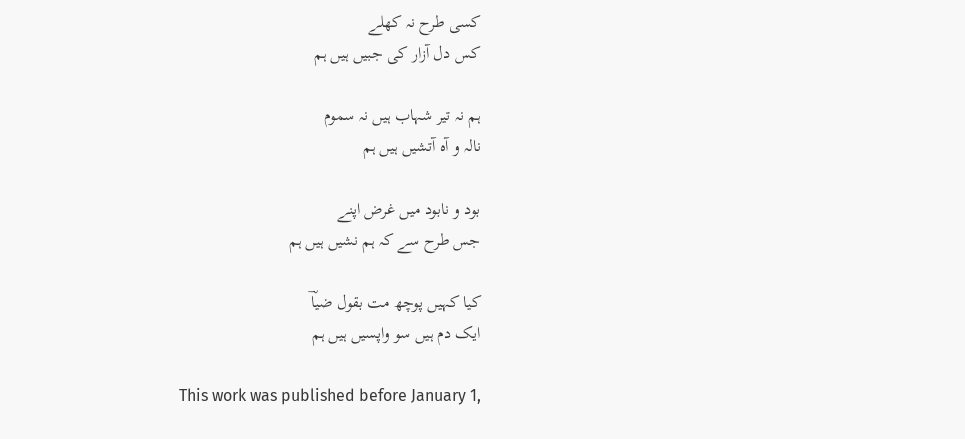کسی طرح نہ کھلے
کس دل آزار کی جبیں ہیں ہم

ہم نہ تیر شہاب ہیں نہ سموم
نالہ و آہ آتشیں ہیں ہم

بود و نابود میں غرض اپنے
جس طرح سے کہ ہم نشیں ہیں ہم

کیا کہیں پوچھ مت بقول ضیاؔ
ایک دم ہیں سو واپسیں ہیں ہم

This work was published before January 1,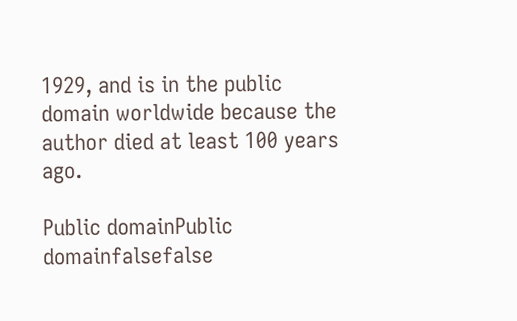1929, and is in the public domain worldwide because the author died at least 100 years ago.

Public domainPublic domainfalsefalse